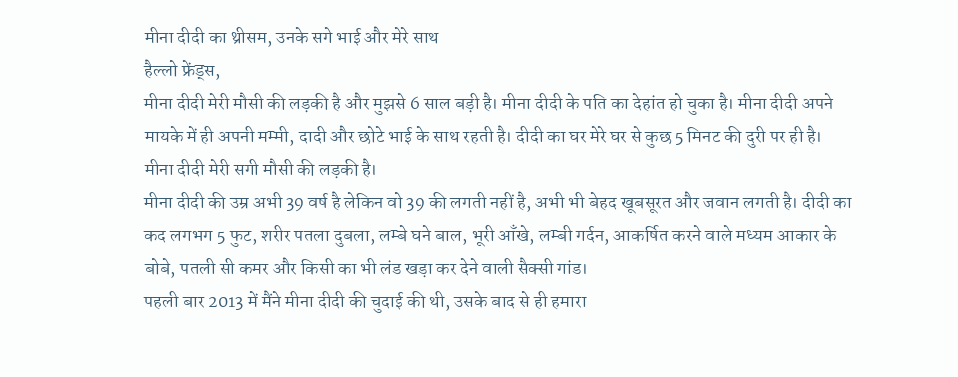मीना दीदी का थ्रीसम, उनके सगे भाई और मेरे साथ
हैल्लो फ्रेंड्स,
मीना दीदी मेरी मौसी की लड़की है और मुझसे 6 साल बड़ी है। मीना दीदी के पति का देहांत हो चुका है। मीना दीदी अपने मायके में ही अपनी मम्मी, दादी और छोटे भाई के साथ रहती है। दीदी का घर मेरे घर से कुछ 5 मिनट की दुरी पर ही है। मीना दीदी मेरी सगी मौसी की लड़की है।
मीना दीदी की उम्र अभी 39 वर्ष है लेकिन वो 39 की लगती नहीं है, अभी भी बेहद खूबसूरत और जवान लगती है। दीदी का कद लगभग 5 फुट, शरीर पतला दुबला, लम्बे घने बाल, भूरी आँखे, लम्बी गर्दन, आकर्षित करने वाले मध्यम आकार के बोबे, पतली सी कमर और किसी का भी लंड खड़ा कर देने वाली सैक्सी गांड।
पहली बार 2013 में मैंने मीना दीदी की चुदाई की थी, उसके बाद से ही हमारा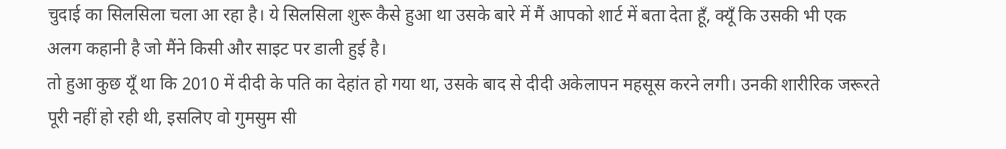चुदाई का सिलसिला चला आ रहा है। ये सिलसिला शुरू कैसे हुआ था उसके बारे में मैं आपको शार्ट में बता देता हूँ, क्यूँ कि उसकी भी एक अलग कहानी है जो मैंने किसी और साइट पर डाली हुई है।
तो हुआ कुछ यूँ था कि 2010 में दीदी के पति का देहांत हो गया था, उसके बाद से दीदी अकेलापन महसूस करने लगी। उनकी शारीरिक जरूरते पूरी नहीं हो रही थी, इसलिए वो गुमसुम सी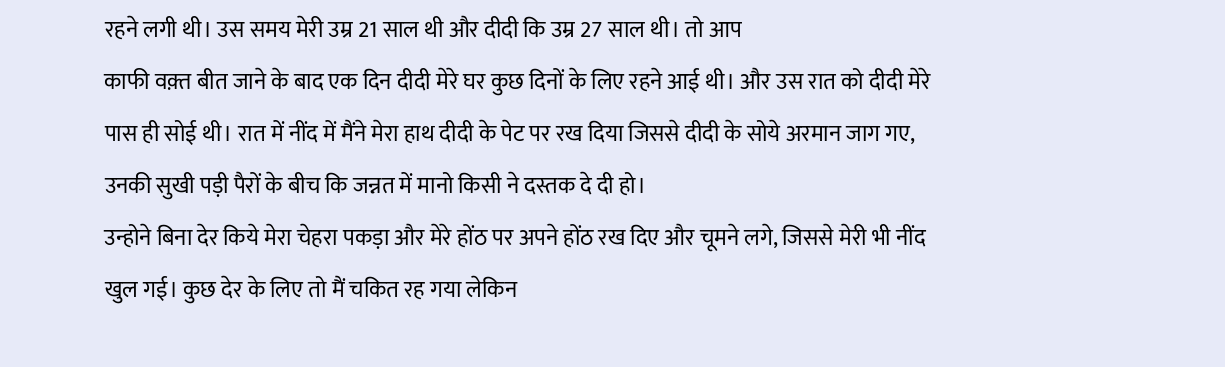रहने लगी थी। उस समय मेरी उम्र 21 साल थी और दीदी कि उम्र 27 साल थी। तो आप
काफी वक़्त बीत जाने के बाद एक दिन दीदी मेरे घर कुछ दिनों के लिए रहने आई थी। और उस रात को दीदी मेरे पास ही सोई थी। रात में नींद में मैंने मेरा हाथ दीदी के पेट पर रख दिया जिससे दीदी के सोये अरमान जाग गए, उनकी सुखी पड़ी पैरों के बीच कि जन्नत में मानो किसी ने दस्तक दे दी हो।
उन्होने बिना देर किये मेरा चेहरा पकड़ा और मेरे होंठ पर अपने होंठ रख दिए और चूमने लगे, जिससे मेरी भी नींद खुल गई। कुछ देर के लिए तो मैं चकित रह गया लेकिन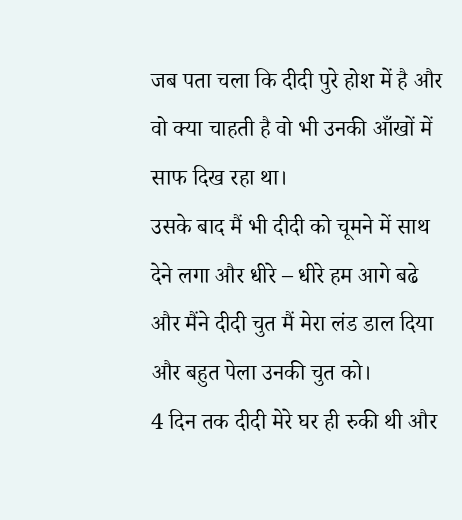जब पता चला कि दीदी पुरे होश में है और वो क्या चाहती है वो भी उनकी आँखों में साफ दिख रहा था।
उसके बाद मैं भी दीदी को चूमने में साथ देने लगा और धीरे – धीरे हम आगे बढे और मैंने दीदी चुत मैं मेरा लंड डाल दिया और बहुत पेला उनकी चुत को।
4 दिन तक दीदी मेरे घर ही रुकी थी और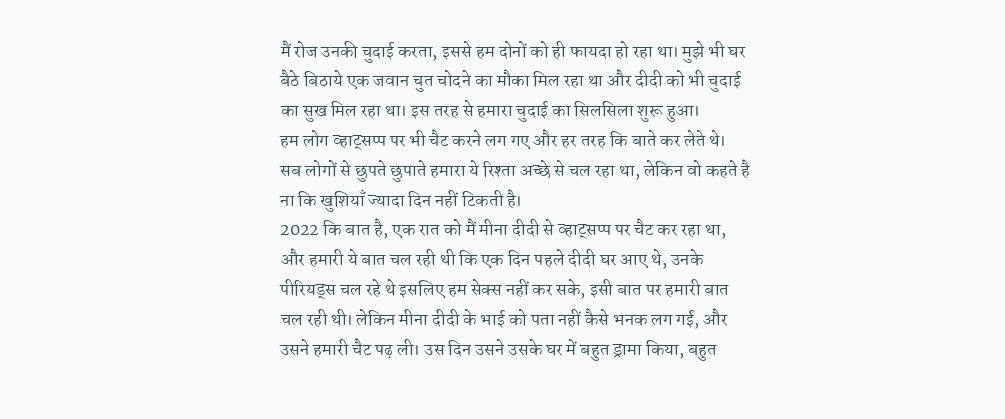मैं रोज उनकी चुदाई करता, इससे हम दोनों को ही फायदा हो रहा था। मुझे भी घर बैठे बिठाये एक जवान चुत चोदने का मौका मिल रहा था और दीदी को भी चुदाई का सुख मिल रहा था। इस तरह से हमारा चुदाई का सिलसिला शुरू हुआ।
हम लोग व्हाट्सप्प पर भी चैट करने लग गए और हर तरह कि बाते कर लेते थे। सब लोगों से छुपते छुपाते हमारा ये रिश्ता अच्छे से चल रहा था, लेकिन वो कहते है ना कि खुशियाँ ज्यादा दिन नहीं टिकती है।
2022 कि बात है, एक रात को मैं मीना दीदी से व्हाट्सप्प पर चैट कर रहा था, और हमारी ये बात चल रही थी कि एक दिन पहले दीदी घर आए थे, उनके पीरियड्स चल रहे थे इसलिए हम सेक्स नहीं कर सके, इसी बात पर हमारी बात चल रही थी। लेकिन मीना दीदी के भाई को पता नहीं कैसे भनक लग गई, और उसने हमारी चैट पढ़ ली। उस दिन उसने उसके घर में बहुत ड्रामा किया, बहुत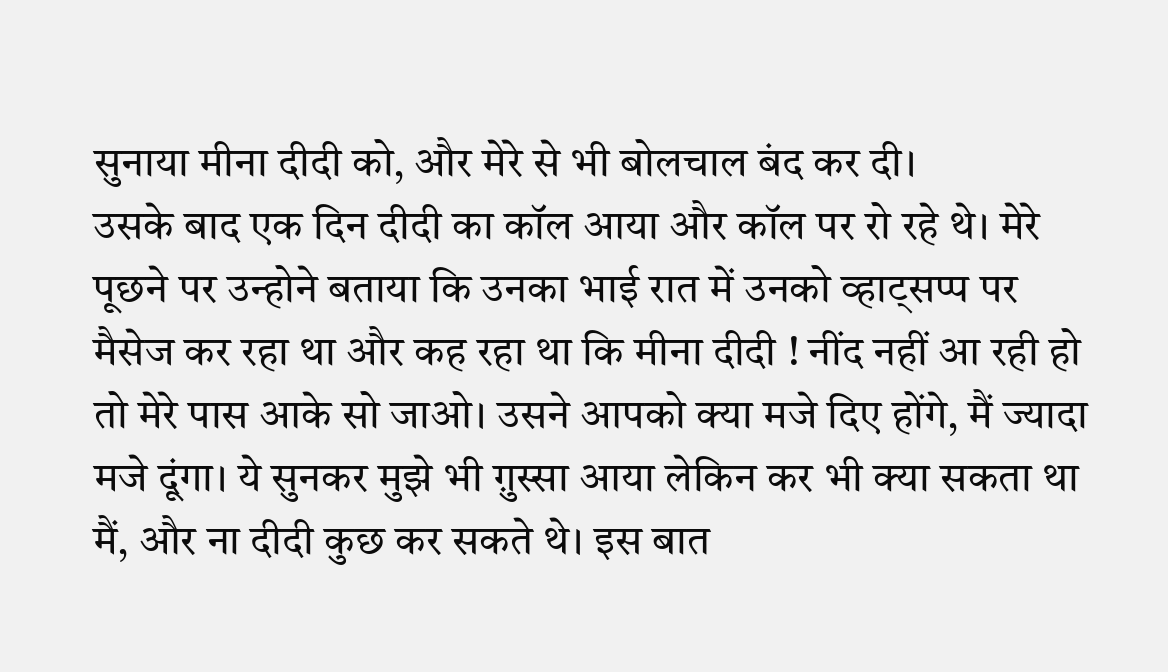सुनाया मीना दीदी को, और मेरे से भी बोलचाल बंद कर दी।
उसके बाद एक दिन दीदी का कॉल आया और कॉल पर रो रहे थे। मेरे पूछने पर उन्होने बताया कि उनका भाई रात में उनको व्हाट्सप्प पर मैसेज कर रहा था और कह रहा था कि मीना दीदी ! नींद नहीं आ रही हो तो मेरे पास आके सो जाओ। उसने आपको क्या मजे दिए होंगे, मैं ज्यादा मजे दूंगा। ये सुनकर मुझे भी ग़ुस्सा आया लेकिन कर भी क्या सकता था मैं, और ना दीदी कुछ कर सकते थे। इस बात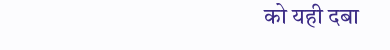को यही दबा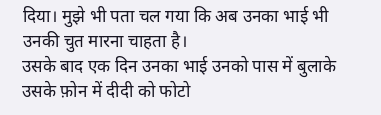दिया। मुझे भी पता चल गया कि अब उनका भाई भी उनकी चुत मारना चाहता है।
उसके बाद एक दिन उनका भाई उनको पास में बुलाके उसके फ़ोन में दीदी को फोटो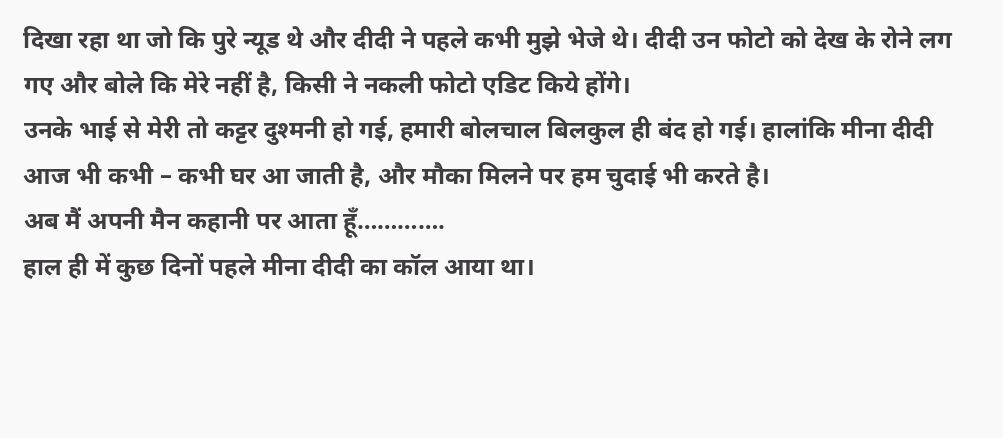दिखा रहा था जो कि पुरे न्यूड थे और दीदी ने पहले कभी मुझे भेजे थे। दीदी उन फोटो को देख के रोने लग गए और बोले कि मेरे नहीं है, किसी ने नकली फोटो एडिट किये होंगे।
उनके भाई से मेरी तो कट्टर दुश्मनी हो गई, हमारी बोलचाल बिलकुल ही बंद हो गई। हालांकि मीना दीदी आज भी कभी – कभी घर आ जाती है, और मौका मिलने पर हम चुदाई भी करते है।
अब मैं अपनी मैन कहानी पर आता हूँ………….
हाल ही में कुछ दिनों पहले मीना दीदी का कॉल आया था।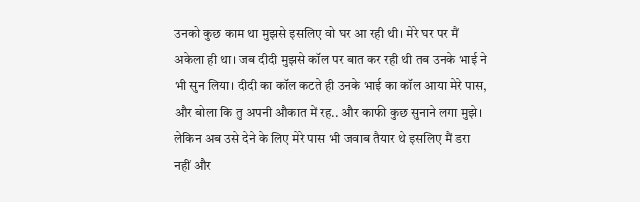उनको कुछ काम था मुझसे इसलिए वो घर आ रही थी। मेरे घर पर मैं अकेला ही था। जब दीदी मुझसे कॉल पर बात कर रही थी तब उनके भाई ने भी सुन लिया। दीदी का कॉल कटते ही उनके भाई का कॉल आया मेरे पास, और बोला कि तु अपनी औकात में रह.. और काफी कुछ सुनाने लगा मुझे।
लेकिन अब उसे देने के लिए मेरे पास भी जवाब तैयार थे इसलिए मैं डरा नहीं और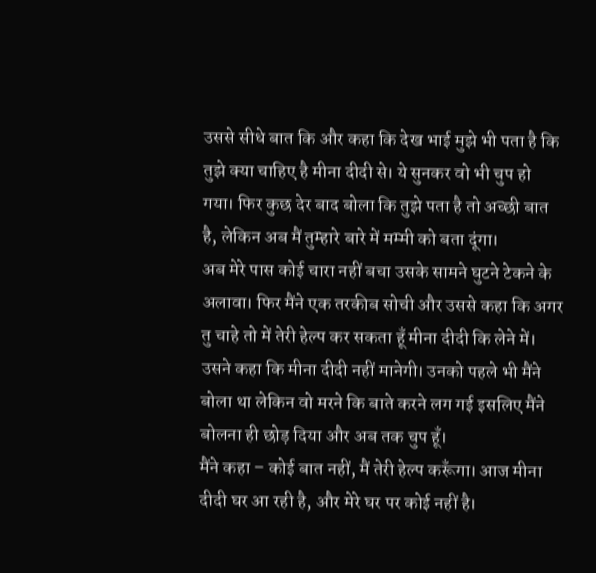उससे सीधे बात कि और कहा कि देख भाई मुझे भी पता है कि तुझे क्या चाहिए है मीना दीदी से। ये सुनकर वो भी चुप हो गया। फिर कुछ देर बाद बोला कि तुझे पता है तो अच्छी बात है, लेकिन अब मैं तुम्हारे बारे में मम्मी को बता दूंगा।
अब मेरे पास कोई चारा नहीं बचा उसके सामने घुटने टेकने के अलावा। फिर मैंने एक तरकीब सोची और उससे कहा कि अगर तु चाहे तो में तेरी हेल्प कर सकता हूँ मीना दीदी कि लेने में। उसने कहा कि मीना दीदी नहीं मानेगी। उनको पहले भी मैंने बोला था लेकिन वो मरने कि बाते करने लग गई इसलिए मैंने बोलना ही छोड़ दिया और अब तक चुप हूँ।
मैंने कहा – कोई बात नहीं, मैं तेरी हेल्प करूँगा। आज मीना दीदी घर आ रही है, और मेरे घर पर कोई नहीं है।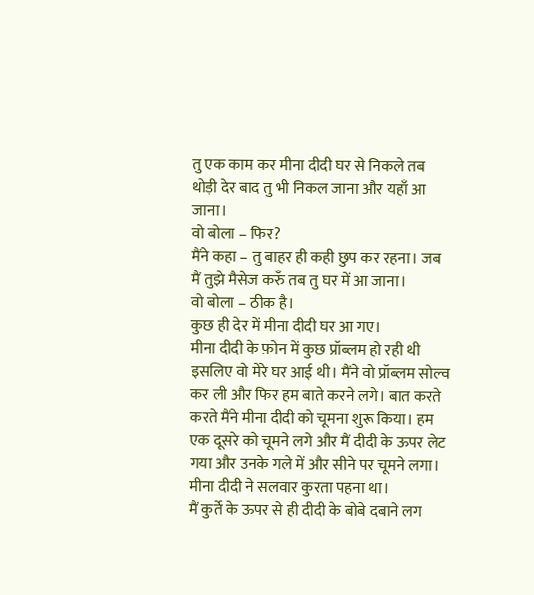तु एक काम कर मीना दीदी घर से निकले तब थोड़ी देर बाद तु भी निकल जाना और यहाँ आ जाना।
वो बोला – फिर?
मैंने कहा – तु बाहर ही कही छुप कर रहना। जब मैं तुझे मैसेज करुँ तब तु घर में आ जाना।
वो बोला – ठीक है।
कुछ ही देर में मीना दीदी घर आ गए।
मीना दीदी के फ़ोन में कुछ प्रॉब्लम हो रही थी इसलिए वो मेरे घर आई थी। मैंने वो प्रॉब्लम सोल्व कर ली और फिर हम बाते करने लगे। बात करते करते मैंने मीना दीदी को चूमना शुरू किया। हम एक दूसरे को चूमने लगे और मैं दीदी के ऊपर लेट गया और उनके गले में और सीने पर चूमने लगा।
मीना दीदी ने सलवार कुरता पहना था।
मैं कुर्ते के ऊपर से ही दीदी के बोबे दबाने लग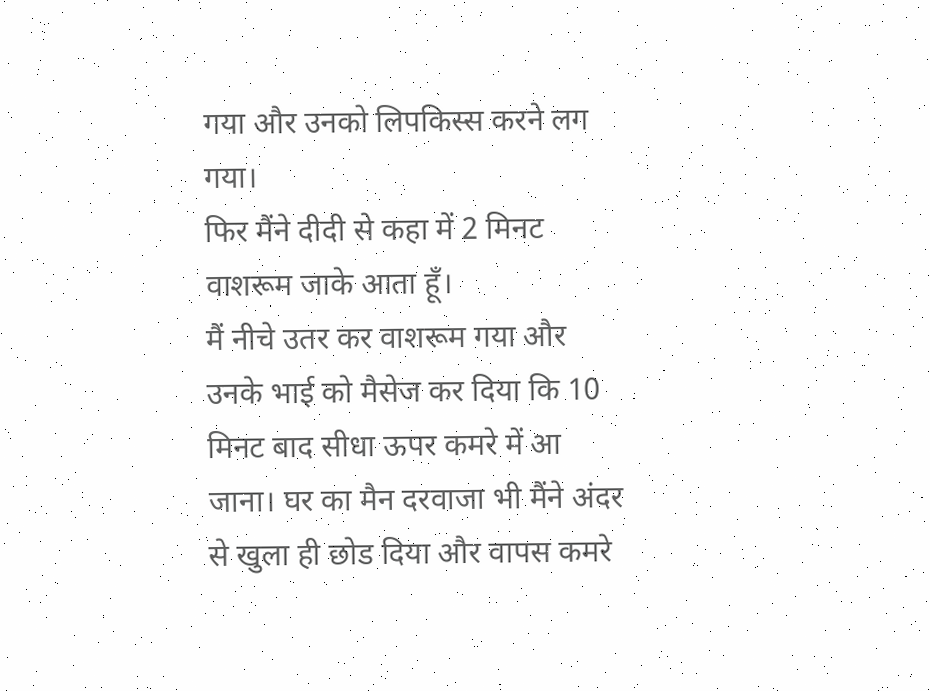गया और उनको लिपकिस्स करने लग गया।
फिर मैंने दीदी से कहा में 2 मिनट वाशरूम जाके आता हूँ।
मैं नीचे उतर कर वाशरूम गया और उनके भाई को मैसेज कर दिया कि 10 मिनट बाद सीधा ऊपर कमरे में आ जाना। घर का मैन दरवाजा भी मैंने अंदर से खुला ही छोड दिया और वापस कमरे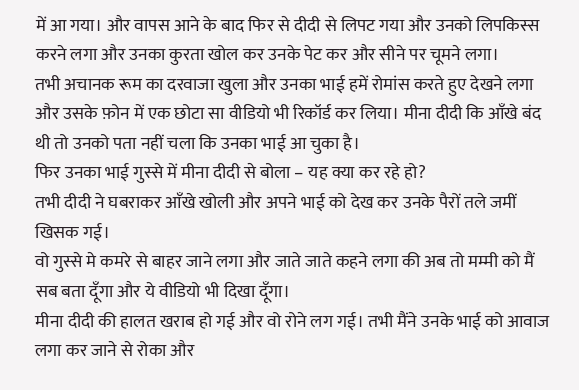में आ गया। और वापस आने के बाद फिर से दीदी से लिपट गया और उनको लिपकिस्स करने लगा और उनका कुरता खोल कर उनके पेट कर और सीने पर चूमने लगा।
तभी अचानक रूम का दरवाजा खुला और उनका भाई हमें रोमांस करते हुए देखने लगा और उसके फ़ोन में एक छोटा सा वीडियो भी रिकॉर्ड कर लिया। मीना दीदी कि आँखे बंद थी तो उनको पता नहीं चला कि उनका भाई आ चुका है।
फिर उनका भाई गुस्से में मीना दीदी से बोला – यह क्या कर रहे हो?
तभी दीदी ने घबराकर आँखे खोली और अपने भाई को देख कर उनके पैरों तले जमीं खिसक गई।
वो गुस्से मे कमरे से बाहर जाने लगा और जाते जाते कहने लगा की अब तो मम्मी को मैं सब बता दूँगा और ये वीडियो भी दिखा दूँगा।
मीना दीदी की हालत खराब हो गई और वो रोने लग गई। तभी मैंने उनके भाई को आवाज लगा कर जाने से रोका और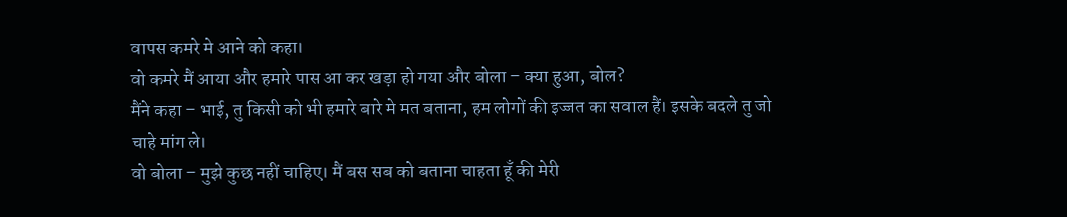वापस कमरे मे आने को कहा।
वो कमरे मैं आया और हमारे पास आ कर खड़ा हो गया और बोला – क्या हुआ, बोल?
मैंने कहा – भाई, तु किसी को भी हमारे बारे मे मत बताना, हम लोगों की इज्जत का सवाल हैं। इसके बदले तु जो चाहे मांग ले।
वो बोला – मुझे कुछ नहीं चाहिए। मैं बस सब को बताना चाहता हूँ की मेरी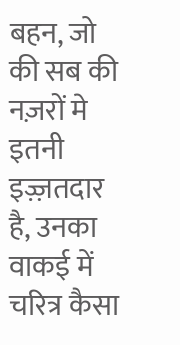बहन, जो की सब की नज़रों मे इतनी इज़्ज़तदार है, उनका वाकई में चरित्र कैसा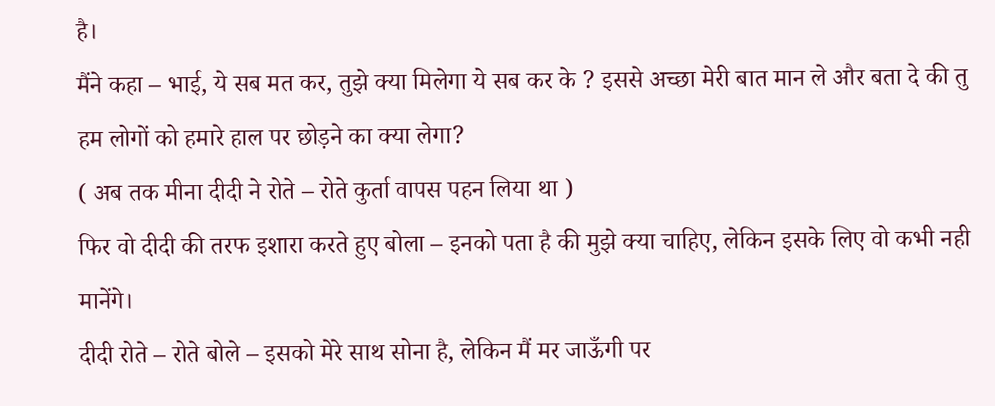है।
मैंने कहा – भाई, ये सब मत कर, तुझे क्या मिलेगा ये सब कर के ? इससे अच्छा मेरी बात मान ले और बता दे की तु हम लोगों को हमारे हाल पर छोड़ने का क्या लेगा?
( अब तक मीना दीदी ने रोते – रोते कुर्ता वापस पहन लिया था )
फिर वो दीदी की तरफ इशारा करते हुए बोला – इनको पता है की मुझे क्या चाहिए, लेकिन इसके लिए वो कभी नही मानेंगे।
दीदी रोते – रोते बोले – इसको मेरे साथ सोना है, लेकिन मैं मर जाऊँगी पर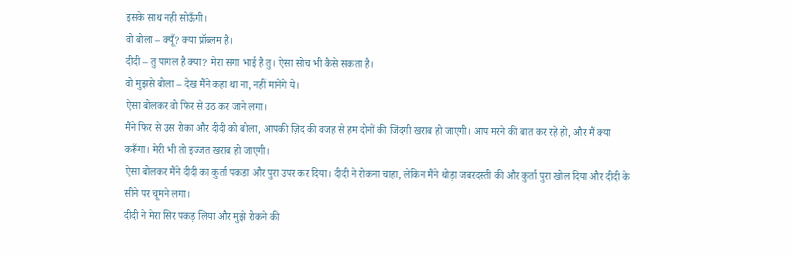इसके साथ नही सोऊँगी।
वो बोला – क्यूँ? क्या प्रॉब्लम है।
दीदी – तु पागल है क्या? मेरा सगा भाई है तु। ऐसा सोच भी कैसे सकता है।
वो मुझसे बोला – देख मैंने कहा था ना, नहीं मानेंगे ये।
ऐसा बोलकर वो फिर से उठ कर जाने लगा।
मैंने फिर से उस रोका और दीदी को बोला, आपकी ज़िद की वजह से हम दोनों की जिंदगी खराब हो जाएगी। आप मरने की बात कर रहे हो, और मैं क्या करूँगा। मेरी भी तो इज्जत खराब हो जाएगी।
ऐसा बोलकर मैंने दीदी का कुर्ता पकडा और पुरा उपर कर दिया। दीदी ने रोकना चाहा, लेकिन मैंने थोड़ा जबरदस्ती की और कुर्ता पुरा खोल दिया और दीदी के सीने पर चूमने लगा।
दीदी ने मेरा सिर पकड़ लिया और मुझे रोकने की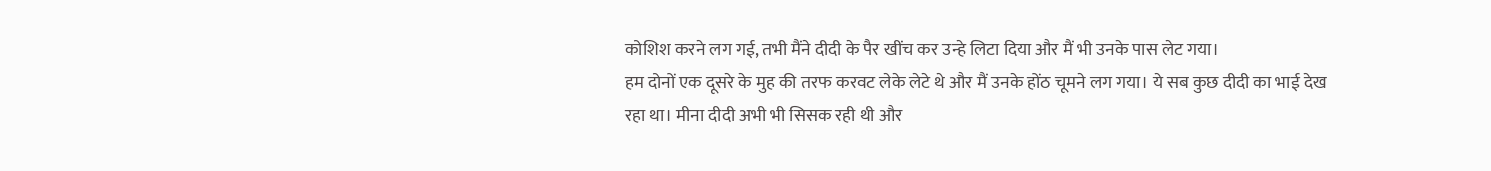कोशिश करने लग गई, तभी मैंने दीदी के पैर खींच कर उन्हे लिटा दिया और मैं भी उनके पास लेट गया।
हम दोनों एक दूसरे के मुह की तरफ करवट लेके लेटे थे और मैं उनके होंठ चूमने लग गया। ये सब कुछ दीदी का भाई देख रहा था। मीना दीदी अभी भी सिसक रही थी और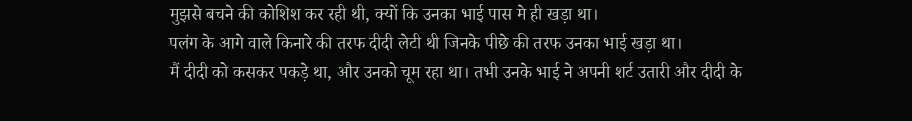मुझसे बचने की कोशिश कर रही थी, क्यों कि उनका भाई पास मे ही खड़ा था।
पलंग के आगे वाले किनारे की तरफ दीदी लेटी थी जिनके पीछे की तरफ उनका भाई खड़ा था।
मैं दीदी को कसकर पकड़े था, और उनको चूम रहा था। तभी उनके भाई ने अपनी शर्ट उतारी और दीदी के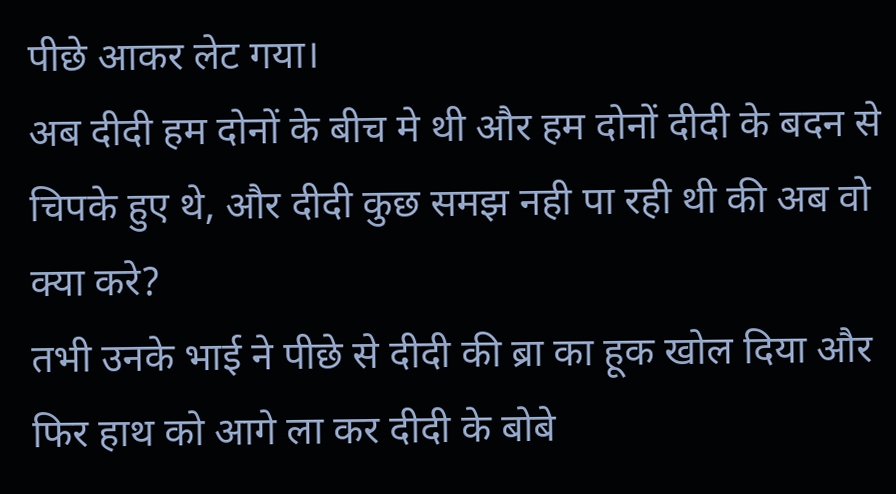पीछे आकर लेट गया।
अब दीदी हम दोनों के बीच मे थी और हम दोनों दीदी के बदन से चिपके हुए थे, और दीदी कुछ समझ नही पा रही थी की अब वो क्या करे?
तभी उनके भाई ने पीछे से दीदी की ब्रा का हूक खोल दिया और फिर हाथ को आगे ला कर दीदी के बोबे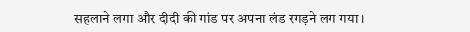सहलाने लगा और दीदी की गांड पर अपना लंड रगड़ने लग गया।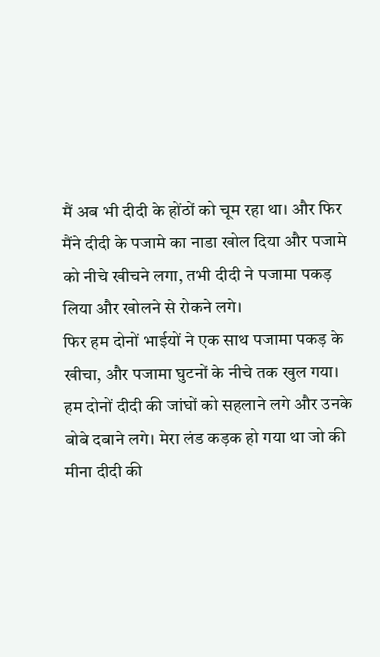मैं अब भी दीदी के होंठों को चूम रहा था। और फिर मैंने दीदी के पजामे का नाडा खोल दिया और पजामे को नीचे खीचने लगा, तभी दीदी ने पजामा पकड़ लिया और खोलने से रोकने लगे।
फिर हम दोनों भाईयों ने एक साथ पजामा पकड़ के खीचा, और पजामा घुटनों के नीचे तक खुल गया।
हम दोनों दीदी की जांघों को सहलाने लगे और उनके बोबे दबाने लगे। मेरा लंड कड़क हो गया था जो की मीना दीदी की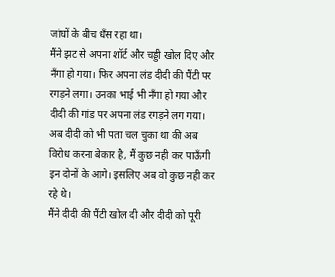जांघों के बीच धँस रहा था।
मैंने झट से अपना शॉर्ट और चड्डी खोल दिए और नँगा हो गया। फिर अपना लंड दीदी की पैंटी पर रगड़ने लगा। उनका भाई भी नँगा हो गया और दीदी की गांड पर अपना लंड रगड़ने लग गया।
अब दीदी को भी पता चल चुका था की अब विरोध करना बेकार है, मैं कुछ नही कर पाऊँगी इन दोनों के आगे। इसलिए अब वो कुछ नही कर रहे थे।
मैंने दीदी की पैंटी खोल दी और दीदी को पूरी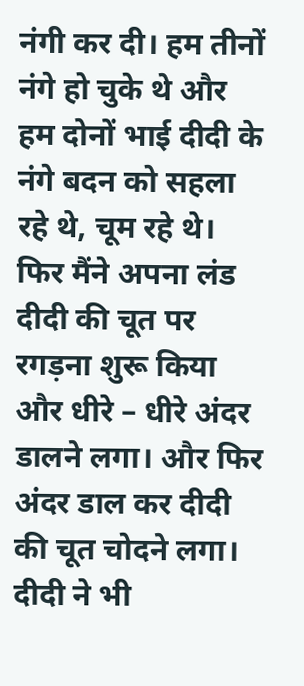नंगी कर दी। हम तीनों नंगे हो चुके थे और हम दोनों भाई दीदी के नंगे बदन को सहला रहे थे, चूम रहे थे।
फिर मैंने अपना लंड दीदी की चूत पर रगड़ना शुरू किया और धीरे – धीरे अंदर डालने लगा। और फिर अंदर डाल कर दीदी की चूत चोदने लगा।
दीदी ने भी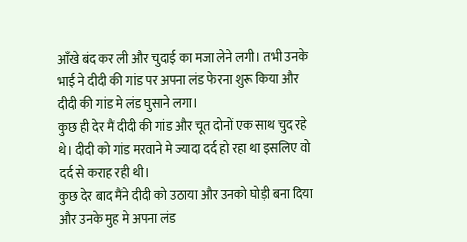आँखे बंद कर ली और चुदाई का मजा लेने लगी। तभी उनके भाई ने दीदी की गांड पर अपना लंड फेरना शुरू किया और दीदी की गांड मे लंड घुसाने लगा।
कुछ ही देर मैं दीदी की गांड और चूत दोनों एक साथ चुद रहे थे। दीदी को गांड मरवाने मे ज्यादा दर्द हो रहा था इसलिए वो दर्द से कराह रही थी।
कुछ देर बाद मैंने दीदी को उठाया और उनको घोड़ी बना दिया और उनके मुह मे अपना लंड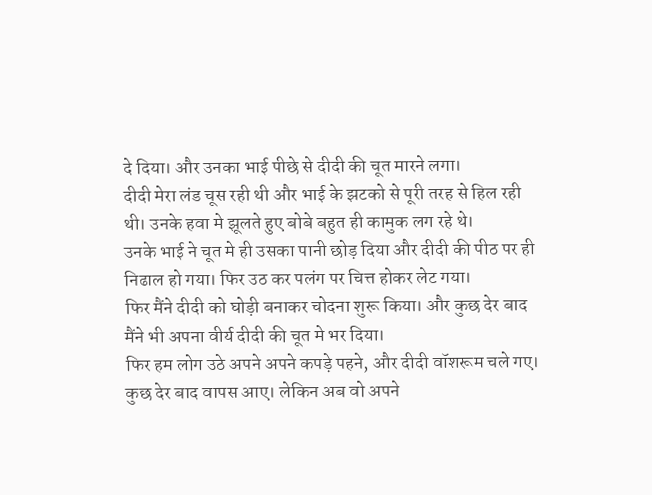दे दिया। और उनका भाई पीछे से दीदी की चूत मारने लगा।
दीदी मेरा लंड चूस रही थी और भाई के झटको से पूरी तरह से हिल रही थी। उनके हवा मे झूलते हुए बोबे बहुत ही कामुक लग रहे थे।
उनके भाई ने चूत मे ही उसका पानी छोड़ दिया और दीदी की पीठ पर ही निढाल हो गया। फिर उठ कर पलंग पर चित्त होकर लेट गया।
फिर मैंने दीदी को घोड़ी बनाकर चोदना शुरू किया। और कुछ देर बाद मैंने भी अपना वीर्य दीदी की चूत मे भर दिया।
फिर हम लोग उठे अपने अपने कपड़े पहने, और दीदी वॉशरूम चले गए। कुछ देर बाद वापस आए। लेकिन अब वो अपने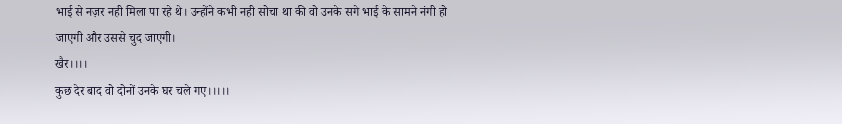भाई से नज़र नही मिला पा रहे थे। उन्होंने कभी नही सोचा था की वो उनके सगे भाई के सामने नंगी हो जाएगी और उससे चुद जाएगी।
खैर।।।।
कुछ देर बाद वो दोनों उनके घर चले गए।।।।।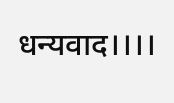धन्यवाद।।।।